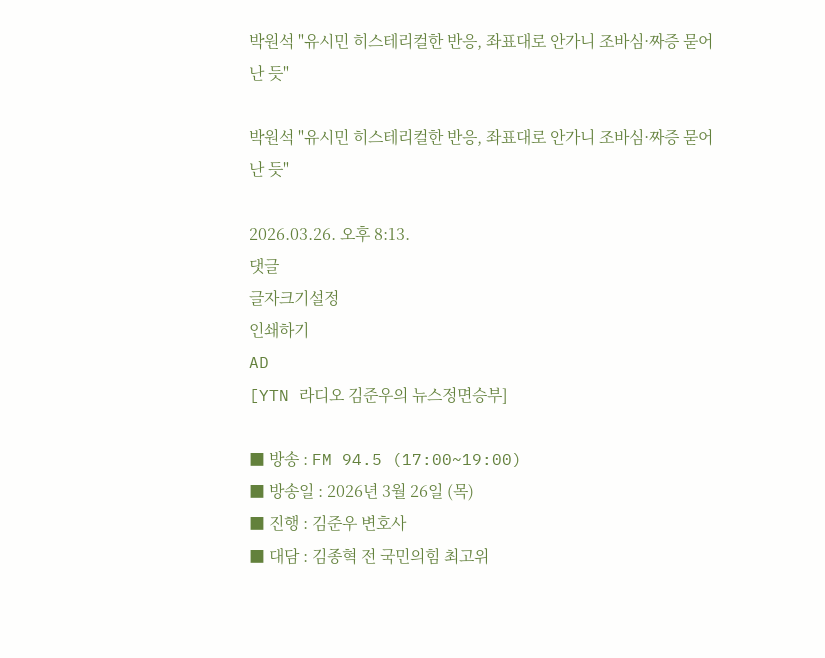박원석 "유시민 히스테리컬한 반응, 좌표대로 안가니 조바심·짜증 묻어난 듯"

박원석 "유시민 히스테리컬한 반응, 좌표대로 안가니 조바심·짜증 묻어난 듯"

2026.03.26. 오후 8:13.
댓글
글자크기설정
인쇄하기
AD
[YTN 라디오 김준우의 뉴스정면승부]

■ 방송 : FM 94.5 (17:00~19:00)
■ 방송일 : 2026년 3월 26일 (목)
■ 진행 : 김준우 변호사
■ 대담 : 김종혁 전 국민의힘 최고위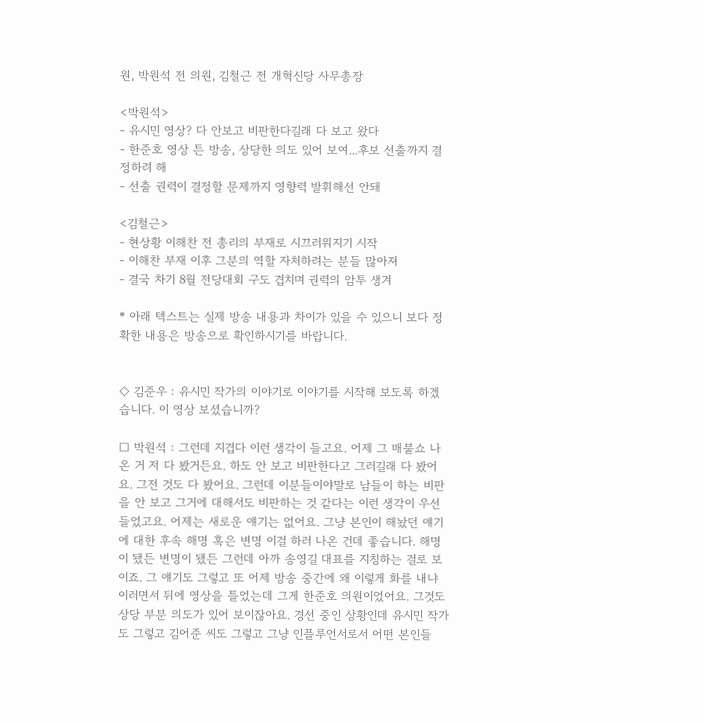원, 박원석 전 의원, 김철근 전 개혁신당 사무총장

<박원석>
- 유시민 영상? 다 안보고 비판한다길래 다 보고 왔다
- 한준호 영상 튼 방송, 상당한 의도 있어 보여...후보 선출까지 결정하려 해
- 선출 권력이 결정할 문제까지 영향력 발휘해선 안돼

<김철근>
- 현상황 이해찬 전 총리의 부재로 시끄러워지기 시작
- 이해찬 부재 이후 그분의 역할 자처하려는 분들 많아져
- 결국 차기 8월 전당대회 구도 겹치며 권력의 암투 생겨

* 아래 텍스트는 실제 방송 내용과 차이가 있을 수 있으니 보다 정확한 내용은 방송으로 확인하시기를 바랍니다.


◇ 김준우 : 유시민 작가의 이야기로 이야기를 시작해 보도록 하겠습니다. 이 영상 보셨습니까?

□ 박원석 : 그런데 지겹다 이런 생각이 들고요. 어제 그 매불쇼 나온 거 저 다 봤거든요. 하도 안 보고 비판한다고 그러길래 다 봤어요. 그전 것도 다 봤어요. 그런데 이분들이야말로 남들이 하는 비판을 안 보고 그거에 대해서도 비판하는 것 같다는 이런 생각이 우선 들었고요. 어제는 새로운 얘기는 없어요. 그냥 본인이 해놨던 얘기에 대한 후속 해명 혹은 변명 이걸 하러 나온 건데 좋습니다. 해명이 됐든 변명이 됐든 그런데 아까 송영길 대표를 지칭하는 걸로 보이죠. 그 얘기도 그렇고 또 어제 방송 중간에 왜 이렇게 화를 내냐 이러면서 뒤에 영상을 틀었는데 그게 한준호 의원이었어요. 그것도 상당 부분 의도가 있어 보이잖아요. 경선 중인 상황인데 유시민 작가도 그렇고 김어준 씨도 그렇고 그냥 인플루언서로서 어떤 본인들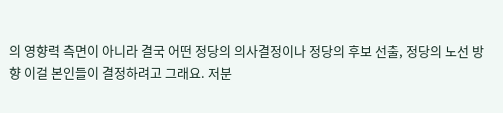의 영향력 측면이 아니라 결국 어떤 정당의 의사결정이나 정당의 후보 선출, 정당의 노선 방향 이걸 본인들이 결정하려고 그래요. 저분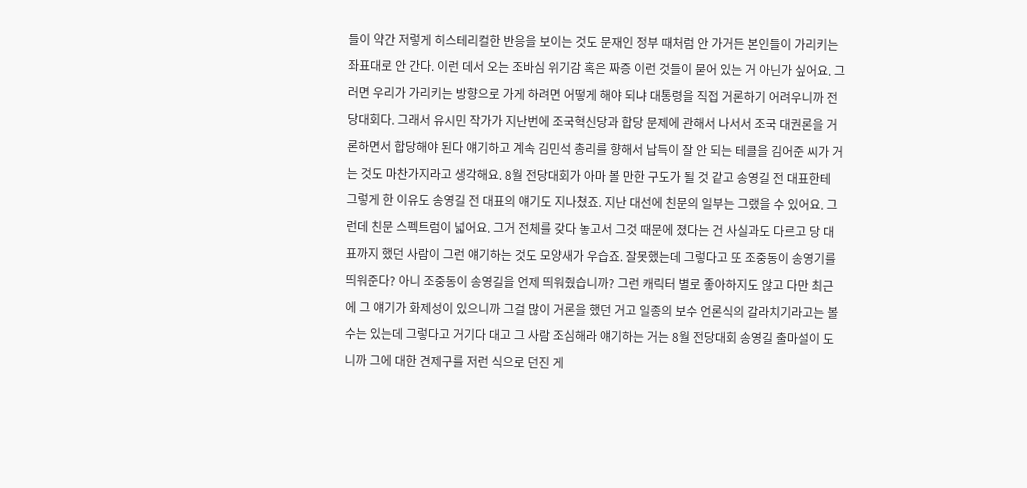들이 약간 저렇게 히스테리컬한 반응을 보이는 것도 문재인 정부 때처럼 안 가거든 본인들이 가리키는 좌표대로 안 간다. 이런 데서 오는 조바심 위기감 혹은 짜증 이런 것들이 묻어 있는 거 아닌가 싶어요. 그러면 우리가 가리키는 방향으로 가게 하려면 어떻게 해야 되냐 대통령을 직접 거론하기 어려우니까 전당대회다. 그래서 유시민 작가가 지난번에 조국혁신당과 합당 문제에 관해서 나서서 조국 대권론을 거론하면서 합당해야 된다 얘기하고 계속 김민석 총리를 향해서 납득이 잘 안 되는 테클을 김어준 씨가 거는 것도 마찬가지라고 생각해요. 8월 전당대회가 아마 볼 만한 구도가 될 것 같고 송영길 전 대표한테 그렇게 한 이유도 송영길 전 대표의 얘기도 지나쳤죠. 지난 대선에 친문의 일부는 그랬을 수 있어요. 그런데 친문 스펙트럼이 넓어요. 그거 전체를 갖다 놓고서 그것 때문에 졌다는 건 사실과도 다르고 당 대표까지 했던 사람이 그런 얘기하는 것도 모양새가 우습죠. 잘못했는데 그렇다고 또 조중동이 송영기를 띄워준다? 아니 조중동이 송영길을 언제 띄워줬습니까? 그런 캐릭터 별로 좋아하지도 않고 다만 최근에 그 얘기가 화제성이 있으니까 그걸 많이 거론을 했던 거고 일종의 보수 언론식의 갈라치기라고는 볼 수는 있는데 그렇다고 거기다 대고 그 사람 조심해라 얘기하는 거는 8월 전당대회 송영길 출마설이 도니까 그에 대한 견제구를 저런 식으로 던진 게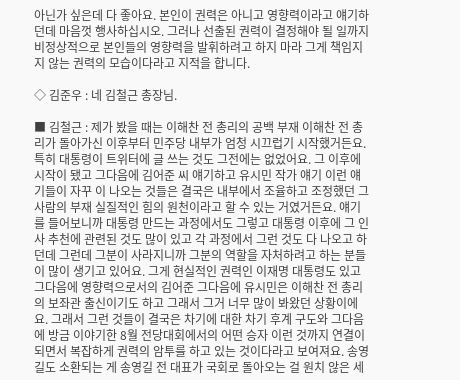아닌가 싶은데 다 좋아요. 본인이 권력은 아니고 영향력이라고 얘기하던데 마음껏 행사하십시오. 그러나 선출된 권력이 결정해야 될 일까지 비정상적으로 본인들의 영향력을 발휘하려고 하지 마라 그게 책임지지 않는 권력의 모습이다라고 지적을 합니다.

◇ 김준우 : 네 김철근 총장님.

■ 김철근 : 제가 봤을 때는 이해찬 전 총리의 공백 부재 이해찬 전 총리가 돌아가신 이후부터 민주당 내부가 엄청 시끄럽기 시작했거든요. 특히 대통령이 트위터에 글 쓰는 것도 그전에는 없었어요. 그 이후에 시작이 됐고 그다음에 김어준 씨 얘기하고 유시민 작가 얘기 이런 얘기들이 자꾸 이 나오는 것들은 결국은 내부에서 조율하고 조정했던 그 사람의 부재 실질적인 힘의 원천이라고 할 수 있는 거였거든요. 얘기를 들어보니까 대통령 만드는 과정에서도 그렇고 대통령 이후에 그 인사 추천에 관련된 것도 많이 있고 각 과정에서 그런 것도 다 나오고 하던데 그런데 그분이 사라지니까 그분의 역할을 자처하려고 하는 분들이 많이 생기고 있어요. 그게 현실적인 권력인 이재명 대통령도 있고 그다음에 영향력으로서의 김어준 그다음에 유시민은 이해찬 전 총리의 보좌관 출신이기도 하고 그래서 그거 너무 많이 봐왔던 상황이에요. 그래서 그런 것들이 결국은 차기에 대한 차기 후계 구도와 그다음에 방금 이야기한 8월 전당대회에서의 어떤 승자 이런 것까지 연결이 되면서 복잡하게 권력의 암투를 하고 있는 것이다라고 보여져요. 송영길도 소환되는 게 송영길 전 대표가 국회로 돌아오는 걸 원치 않은 세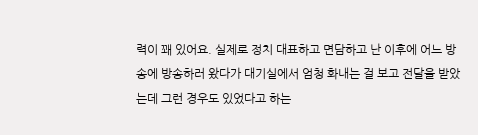력이 꽤 있어요. 실제로 정치 대표하고 면담하고 난 이후에 어느 방송에 방송하러 왔다가 대기실에서 엄청 화내는 걸 보고 전달을 받았는데 그런 경우도 있었다고 하는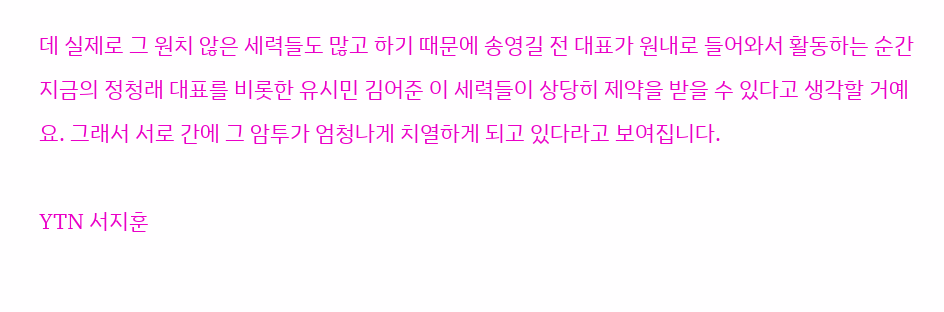데 실제로 그 원치 않은 세력들도 많고 하기 때문에 송영길 전 대표가 원내로 들어와서 활동하는 순간 지금의 정청래 대표를 비롯한 유시민 김어준 이 세력들이 상당히 제약을 받을 수 있다고 생각할 거예요. 그래서 서로 간에 그 암투가 엄청나게 치열하게 되고 있다라고 보여집니다.

YTN 서지훈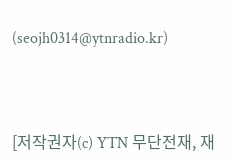(seojh0314@ytnradio.kr)



[저작권자(c) YTN 무단전재, 재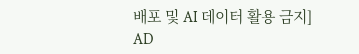배포 및 AI 데이터 활용 금지]
AD